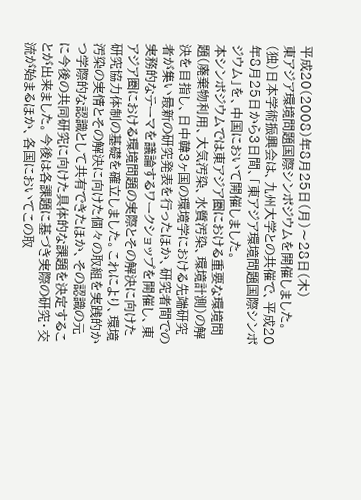平成20(2008)年8月25日(月)〜28日(木)
東アジア環境問題国際シンポジウムを開催しました。
(独)日本学術振興会は、九州大学との共催で、平成20年8月25日から3日間、「東アジア環境問題国際シンポジウム」を、中国において開催しました。
本シンポジウムでは東アジア圏における重要な環境問題(廃棄物利用、大気汚染、水質汚染、環境計測)の解決を目指し、日中韓3ヶ国の環境学における先端研究者が集い最新の研究発表を行ったほか、研究者間での実務的なテーマを議論するワークショップを開催し、東アジア圏における環境問題の実際とその解決に向けた研究協力体制の基礎を確立しました。これにより、環境汚染の実情とその解決に向けた個々の取組を実践的かつ学際的な認識として共有できたほか、その認識の元に今後の共同研究に向けた具体的な課題を決定することが出来ました。今後は各課題に基づき実際の研究・交流が始まるほか、各国においてこの取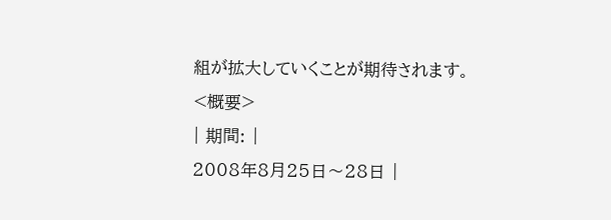組が拡大していくことが期待されます。
<概要>
| 期間: |
2008年8月25日〜28日 |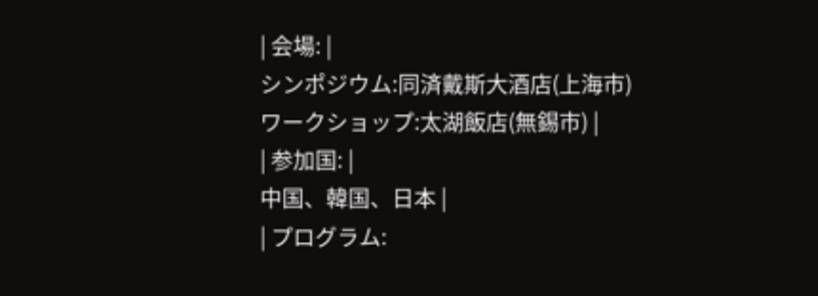| 会場: |
シンポジウム:同済戴斯大酒店(上海市)
ワークショップ:太湖飯店(無錫市) |
| 参加国: |
中国、韓国、日本 |
| プログラム: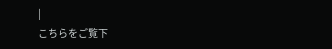|
こちらをご覧下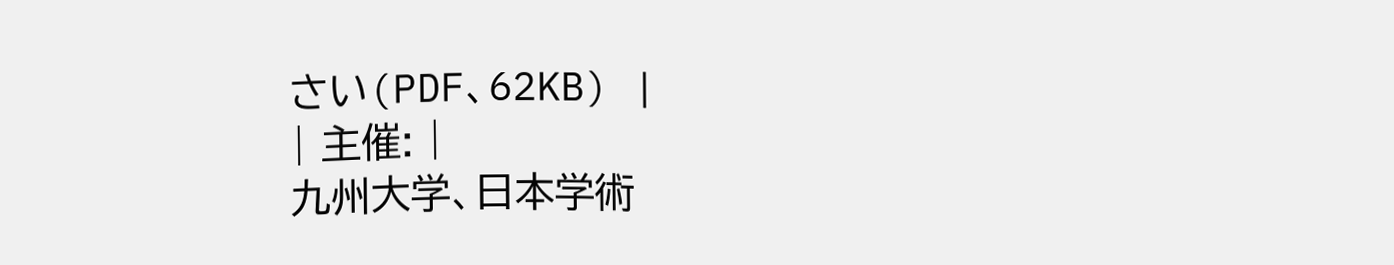さい(PDF、62KB) |
| 主催: |
九州大学、日本学術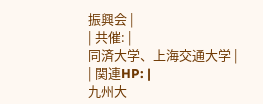振興会 |
| 共催: |
同済大学、上海交通大学 |
| 関連HP: |
九州大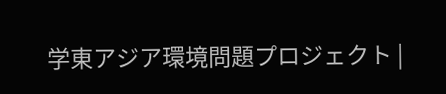学東アジア環境問題プロジェクト |